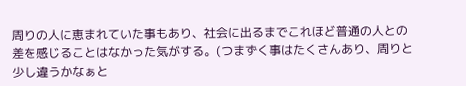周りの人に恵まれていた事もあり、社会に出るまでこれほど普通の人との差を感じることはなかった気がする。(つまずく事はたくさんあり、周りと少し違うかなぁと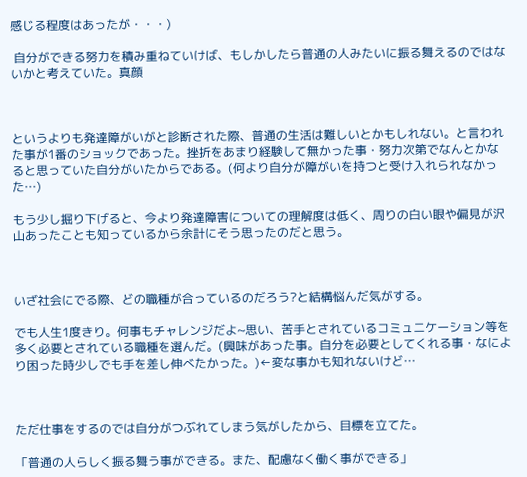感じる程度はあったが・・・)

 自分ができる努力を積み重ねていけば、もしかしたら普通の人みたいに振る舞えるのではないかと考えていた。真顔



というよりも発達障がいがと診断された際、普通の生活は難しいとかもしれない。と言われた事が1番のショックであった。挫折をあまり経験して無かった事・努力次第でなんとかなると思っていた自分がいたからである。(何より自分が障がいを持つと受け入れられなかった…)

もう少し掘り下げると、今より発達障害についての理解度は低く、周りの白い眼や偏見が沢山あったことも知っているから余計にそう思ったのだと思う。



いざ社会にでる際、どの職種が合っているのだろう?と結構悩んだ気がする。

でも人生1度きり。何事もチャレンジだよ~思い、苦手とされているコミュニケーション等を多く必要とされている職種を選んだ。(興味があった事。自分を必要としてくれる事・なにより困った時少しでも手を差し伸べたかった。)←変な事かも知れないけど…



ただ仕事をするのでは自分がつぶれてしまう気がしたから、目標を立てた。

「普通の人らしく振る舞う事ができる。また、配慮なく働く事ができる」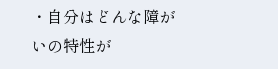・自分はどんな障がいの特性が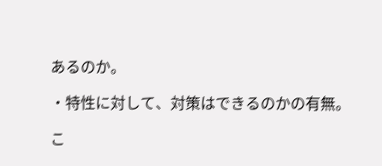あるのか。

・特性に対して、対策はできるのかの有無。

こ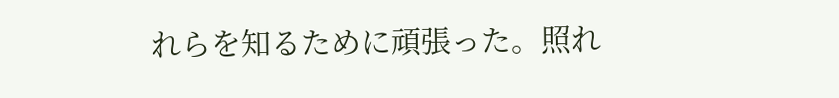れらを知るために頑張った。照れ